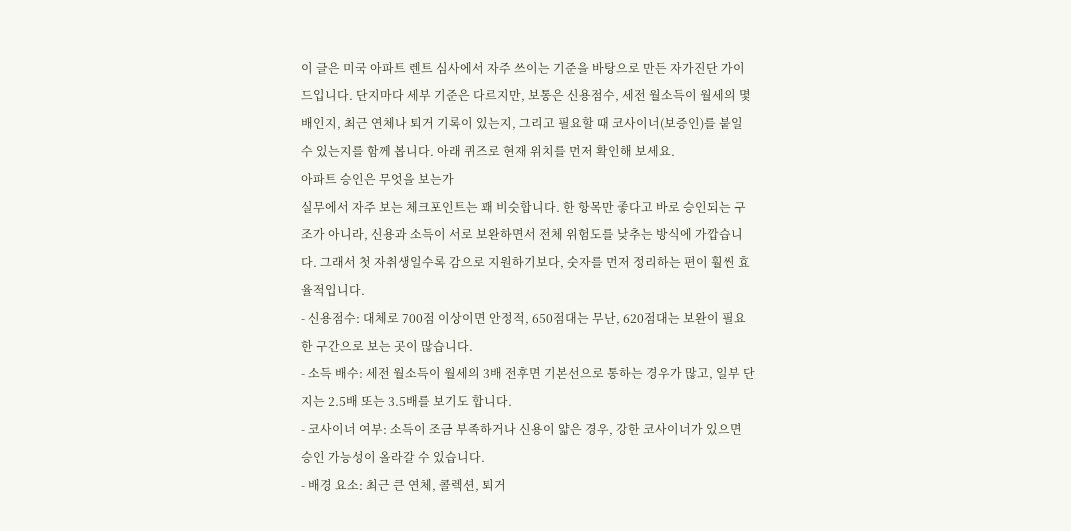이 글은 미국 아파트 렌트 심사에서 자주 쓰이는 기준을 바탕으로 만든 자가진단 가이드입니다. 단지마다 세부 기준은 다르지만, 보통은 신용점수, 세전 월소득이 월세의 몇 배인지, 최근 연체나 퇴거 기록이 있는지, 그리고 필요할 때 코사이너(보증인)를 붙일 수 있는지를 함께 봅니다. 아래 퀴즈로 현재 위치를 먼저 확인해 보세요.
아파트 승인은 무엇을 보는가
실무에서 자주 보는 체크포인트는 꽤 비슷합니다. 한 항목만 좋다고 바로 승인되는 구조가 아니라, 신용과 소득이 서로 보완하면서 전체 위험도를 낮추는 방식에 가깝습니다. 그래서 첫 자취생일수록 감으로 지원하기보다, 숫자를 먼저 정리하는 편이 훨씬 효율적입니다.
- 신용점수: 대체로 700점 이상이면 안정적, 650점대는 무난, 620점대는 보완이 필요한 구간으로 보는 곳이 많습니다.
- 소득 배수: 세전 월소득이 월세의 3배 전후면 기본선으로 통하는 경우가 많고, 일부 단지는 2.5배 또는 3.5배를 보기도 합니다.
- 코사이너 여부: 소득이 조금 부족하거나 신용이 얇은 경우, 강한 코사이너가 있으면 승인 가능성이 올라갈 수 있습니다.
- 배경 요소: 최근 큰 연체, 콜렉션, 퇴거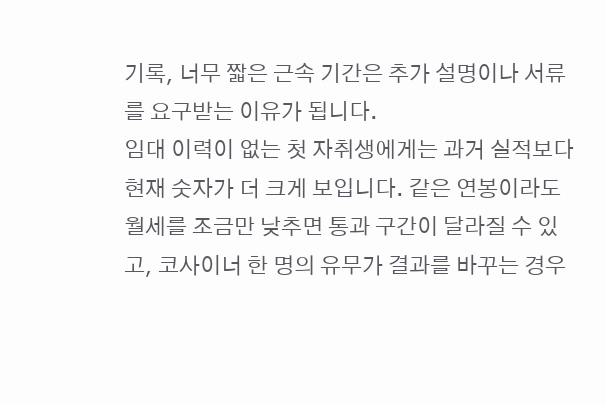기록, 너무 짧은 근속 기간은 추가 설명이나 서류를 요구받는 이유가 됩니다.
임대 이력이 없는 첫 자취생에게는 과거 실적보다 현재 숫자가 더 크게 보입니다. 같은 연봉이라도 월세를 조금만 낮추면 통과 구간이 달라질 수 있고, 코사이너 한 명의 유무가 결과를 바꾸는 경우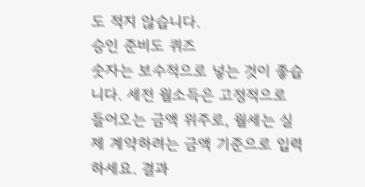도 적지 않습니다.
승인 준비도 퀴즈
숫자는 보수적으로 넣는 것이 좋습니다. 세전 월소득은 고정적으로 들어오는 금액 위주로, 월세는 실제 계약하려는 금액 기준으로 입력하세요. 결과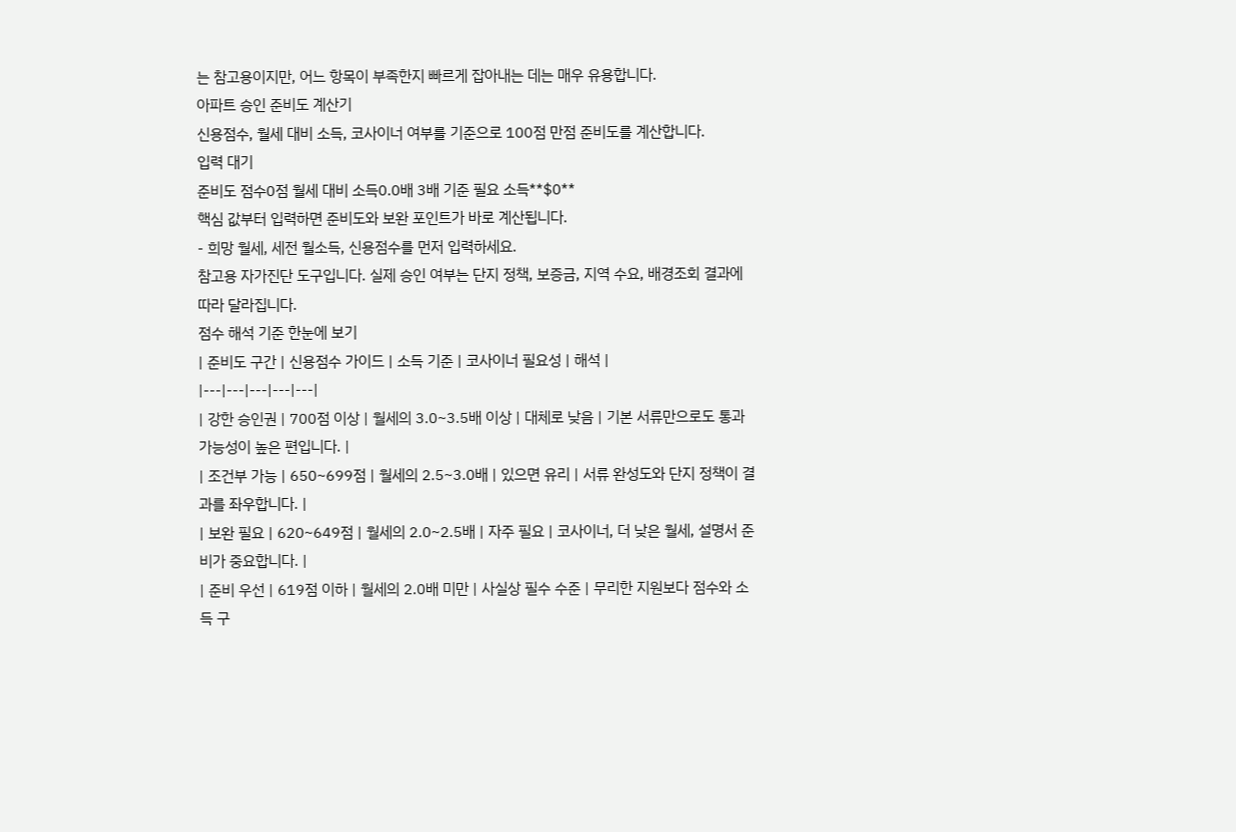는 참고용이지만, 어느 항목이 부족한지 빠르게 잡아내는 데는 매우 유용합니다.
아파트 승인 준비도 계산기
신용점수, 월세 대비 소득, 코사이너 여부를 기준으로 100점 만점 준비도를 계산합니다.
입력 대기
준비도 점수0점 월세 대비 소득0.0배 3배 기준 필요 소득**$0**
핵심 값부터 입력하면 준비도와 보완 포인트가 바로 계산됩니다.
- 희망 월세, 세전 월소득, 신용점수를 먼저 입력하세요.
참고용 자가진단 도구입니다. 실제 승인 여부는 단지 정책, 보증금, 지역 수요, 배경조회 결과에 따라 달라집니다.
점수 해석 기준 한눈에 보기
| 준비도 구간 | 신용점수 가이드 | 소득 기준 | 코사이너 필요성 | 해석 |
|---|---|---|---|---|
| 강한 승인권 | 700점 이상 | 월세의 3.0~3.5배 이상 | 대체로 낮음 | 기본 서류만으로도 통과 가능성이 높은 편입니다. |
| 조건부 가능 | 650~699점 | 월세의 2.5~3.0배 | 있으면 유리 | 서류 완성도와 단지 정책이 결과를 좌우합니다. |
| 보완 필요 | 620~649점 | 월세의 2.0~2.5배 | 자주 필요 | 코사이너, 더 낮은 월세, 설명서 준비가 중요합니다. |
| 준비 우선 | 619점 이하 | 월세의 2.0배 미만 | 사실상 필수 수준 | 무리한 지원보다 점수와 소득 구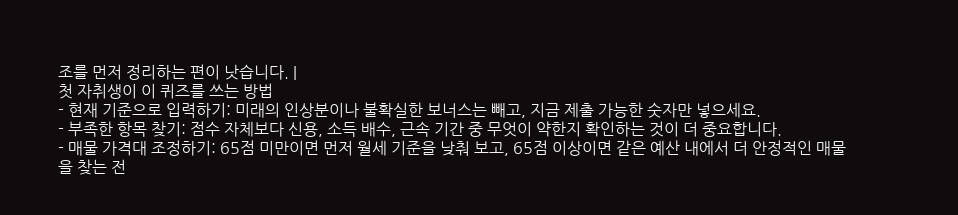조를 먼저 정리하는 편이 낫습니다. |
첫 자취생이 이 퀴즈를 쓰는 방법
- 현재 기준으로 입력하기: 미래의 인상분이나 불확실한 보너스는 빼고, 지금 제출 가능한 숫자만 넣으세요.
- 부족한 항목 찾기: 점수 자체보다 신용, 소득 배수, 근속 기간 중 무엇이 약한지 확인하는 것이 더 중요합니다.
- 매물 가격대 조정하기: 65점 미만이면 먼저 월세 기준을 낮춰 보고, 65점 이상이면 같은 예산 내에서 더 안정적인 매물을 찾는 전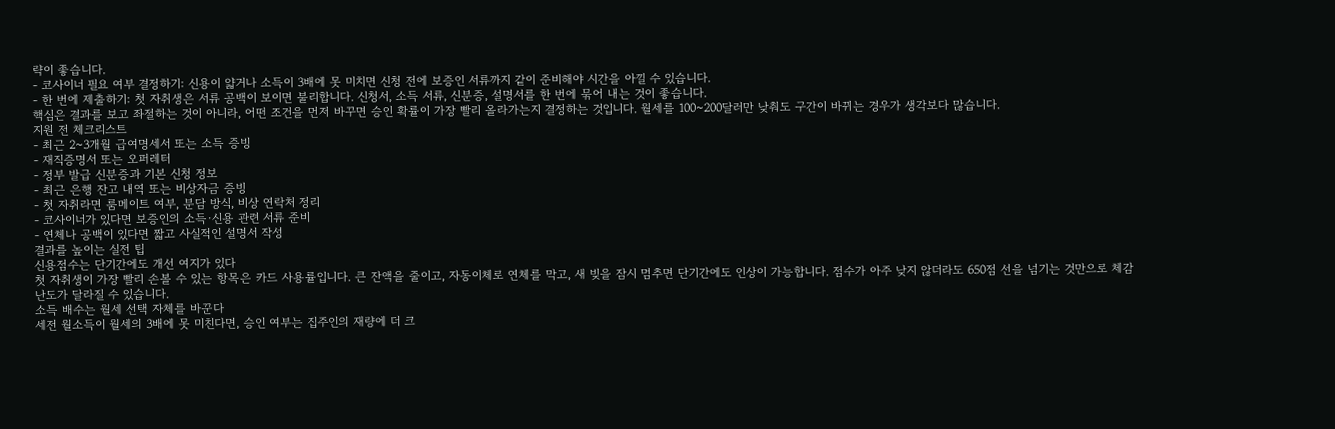략이 좋습니다.
- 코사이너 필요 여부 결정하기: 신용이 얇거나 소득이 3배에 못 미치면 신청 전에 보증인 서류까지 같이 준비해야 시간을 아낄 수 있습니다.
- 한 번에 제출하기: 첫 자취생은 서류 공백이 보이면 불리합니다. 신청서, 소득 서류, 신분증, 설명서를 한 번에 묶어 내는 것이 좋습니다.
핵심은 결과를 보고 좌절하는 것이 아니라, 어떤 조건을 먼저 바꾸면 승인 확률이 가장 빨리 올라가는지 결정하는 것입니다. 월세를 100~200달러만 낮춰도 구간이 바뀌는 경우가 생각보다 많습니다.
지원 전 체크리스트
- 최근 2~3개월 급여명세서 또는 소득 증빙
- 재직증명서 또는 오퍼레터
- 정부 발급 신분증과 기본 신청 정보
- 최근 은행 잔고 내역 또는 비상자금 증빙
- 첫 자취라면 룸메이트 여부, 분담 방식, 비상 연락처 정리
- 코사이너가 있다면 보증인의 소득·신용 관련 서류 준비
- 연체나 공백이 있다면 짧고 사실적인 설명서 작성
결과를 높이는 실전 팁
신용점수는 단기간에도 개선 여지가 있다
첫 자취생이 가장 빨리 손볼 수 있는 항목은 카드 사용률입니다. 큰 잔액을 줄이고, 자동이체로 연체를 막고, 새 빚을 잠시 멈추면 단기간에도 인상이 가능합니다. 점수가 아주 낮지 않더라도 650점 선을 넘기는 것만으로 체감 난도가 달라질 수 있습니다.
소득 배수는 월세 선택 자체를 바꾼다
세전 월소득이 월세의 3배에 못 미친다면, 승인 여부는 집주인의 재량에 더 크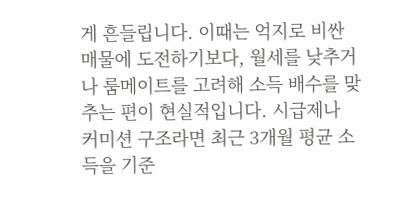게 흔들립니다. 이때는 억지로 비싼 매물에 도전하기보다, 월세를 낮추거나 룸메이트를 고려해 소득 배수를 맞추는 편이 현실적입니다. 시급제나 커미션 구조라면 최근 3개월 평균 소득을 기준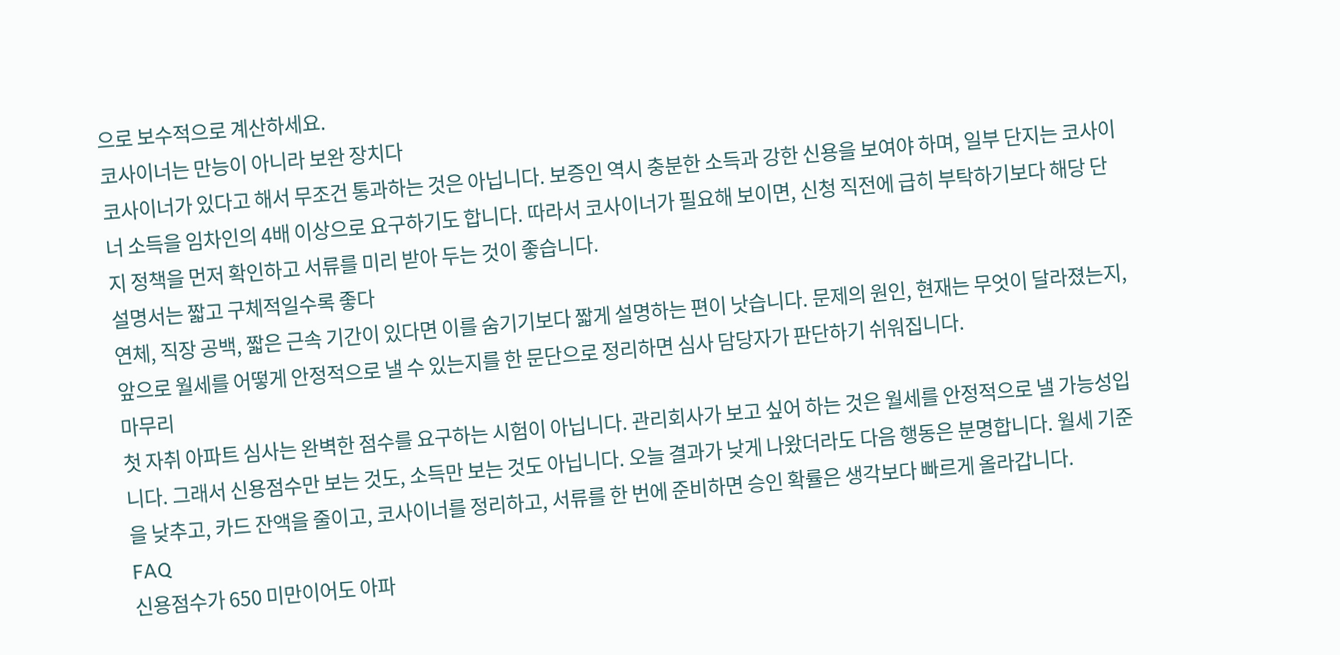으로 보수적으로 계산하세요.
코사이너는 만능이 아니라 보완 장치다
코사이너가 있다고 해서 무조건 통과하는 것은 아닙니다. 보증인 역시 충분한 소득과 강한 신용을 보여야 하며, 일부 단지는 코사이너 소득을 임차인의 4배 이상으로 요구하기도 합니다. 따라서 코사이너가 필요해 보이면, 신청 직전에 급히 부탁하기보다 해당 단지 정책을 먼저 확인하고 서류를 미리 받아 두는 것이 좋습니다.
설명서는 짧고 구체적일수록 좋다
연체, 직장 공백, 짧은 근속 기간이 있다면 이를 숨기기보다 짧게 설명하는 편이 낫습니다. 문제의 원인, 현재는 무엇이 달라졌는지, 앞으로 월세를 어떻게 안정적으로 낼 수 있는지를 한 문단으로 정리하면 심사 담당자가 판단하기 쉬워집니다.
마무리
첫 자취 아파트 심사는 완벽한 점수를 요구하는 시험이 아닙니다. 관리회사가 보고 싶어 하는 것은 월세를 안정적으로 낼 가능성입니다. 그래서 신용점수만 보는 것도, 소득만 보는 것도 아닙니다. 오늘 결과가 낮게 나왔더라도 다음 행동은 분명합니다. 월세 기준을 낮추고, 카드 잔액을 줄이고, 코사이너를 정리하고, 서류를 한 번에 준비하면 승인 확률은 생각보다 빠르게 올라갑니다.
FAQ
신용점수가 650 미만이어도 아파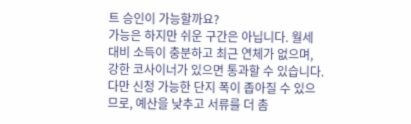트 승인이 가능할까요?
가능은 하지만 쉬운 구간은 아닙니다. 월세 대비 소득이 충분하고 최근 연체가 없으며, 강한 코사이너가 있으면 통과할 수 있습니다. 다만 신청 가능한 단지 폭이 좁아질 수 있으므로, 예산을 낮추고 서류를 더 촘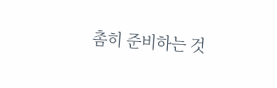촘히 준비하는 것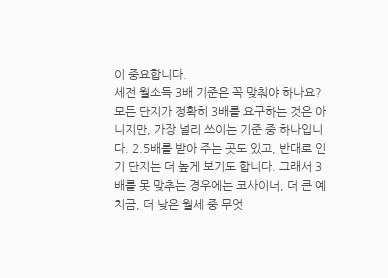이 중요합니다.
세전 월소득 3배 기준은 꼭 맞춰야 하나요?
모든 단지가 정확히 3배를 요구하는 것은 아니지만, 가장 널리 쓰이는 기준 중 하나입니다. 2.5배를 받아 주는 곳도 있고, 반대로 인기 단지는 더 높게 보기도 합니다. 그래서 3배를 못 맞추는 경우에는 코사이너, 더 큰 예치금, 더 낮은 월세 중 무엇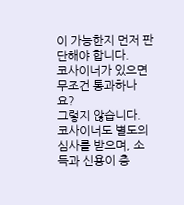이 가능한지 먼저 판단해야 합니다.
코사이너가 있으면 무조건 통과하나요?
그렇지 않습니다. 코사이너도 별도의 심사를 받으며, 소득과 신용이 충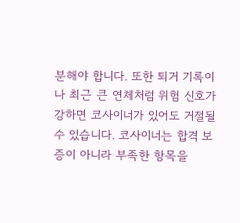분해야 합니다. 또한 퇴거 기록이나 최근 큰 연체처럼 위험 신호가 강하면 코사이너가 있어도 거절될 수 있습니다. 코사이너는 합격 보증이 아니라 부족한 항목을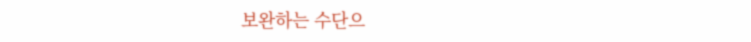보완하는 수단으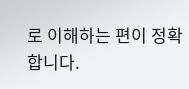로 이해하는 편이 정확합니다.